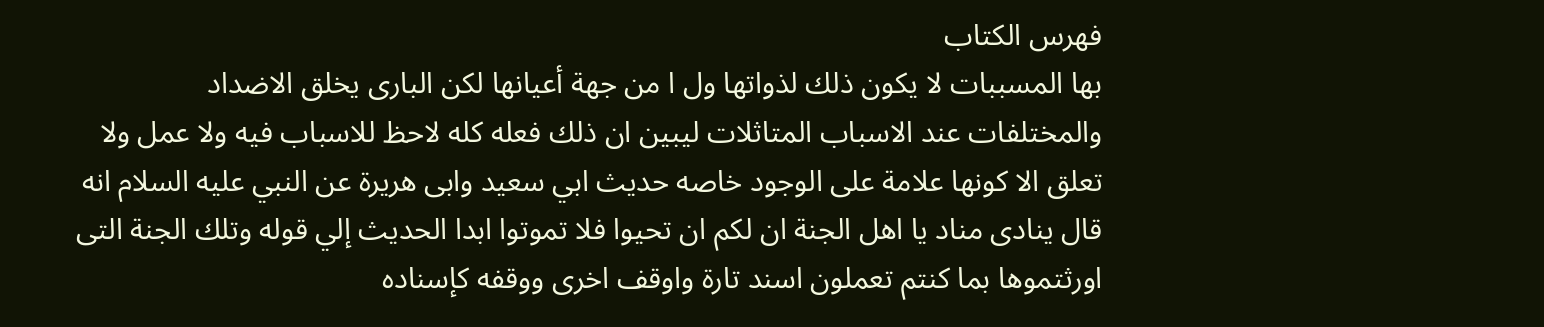فهرس الكتاب
بها المسببات لا يكون ذلك لذواتها ول ا من جهة أعيانها لكن البارى يخلق الاضداد والمختلفات عند الاسباب المتاثلات ليبين ان ذلك فعله كله لاحظ للاسباب فيه ولا عمل ولا تعلق الا كونها علامة على الوجود خاصه حديث ابي سعيد وابى هريرة عن النبي عليه السلام انه قال ينادى مناد يا اهل الجنة ان لكم ان تحيوا فلا تموتوا ابدا الحديث إلي قوله وتلك الجنة التى اورثتموها بما كنتم تعملون اسند تارة واوقف اخرى ووقفه كإسناده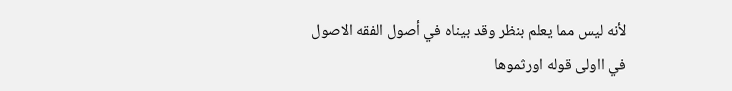لأنه ليس مما يعلم بنظر وقد بيناه في أصول الفقه الاصول في ااولى قوله اورثموها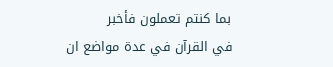بما كنتم تعملون فأخبر
في القرآن في عدة مواضع ان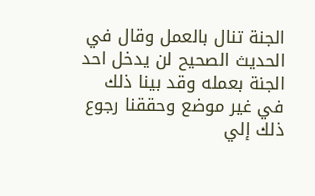الجنة تنال بالعمل وقال في الحديث الصحيح لن يدخل احد الجنة بعمله وقد بينا ذلك في غير موضع وحققنا رجوع ذلك إلي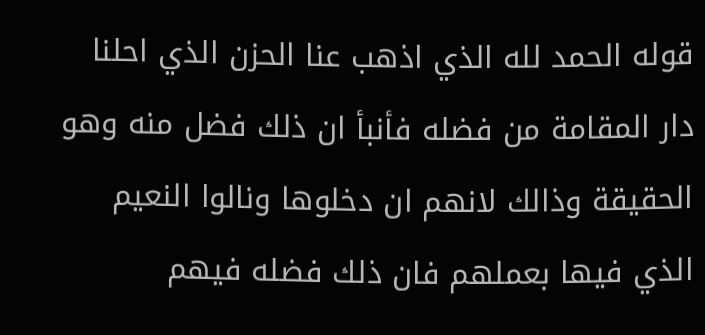قوله الحمد لله الذي اذهب عنا الحزن الذي احلنا دار المقامة من فضله فأنبأ ان ذلك فضل منه وهو الحقيقة وذالك لانهم ان دخلوها ونالوا النعيم الذي فيها بعملهم فان ذلك فضله فيهم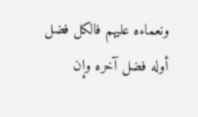ونعماءه عليهم فالكل فضل أوله فضل آخره وإن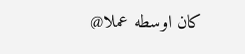كان اوسطه عملا@